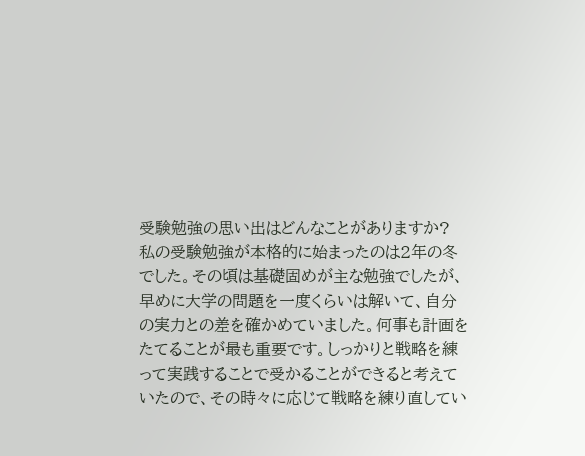受験勉強の思い出はどんなことがありますか?
私の受験勉強が本格的に始まったのは2年の冬でした。その頃は基礎固めが主な勉強でしたが、早めに大学の問題を一度くらいは解いて、自分の実力との差を確かめていました。何事も計画をたてることが最も重要です。しっかりと戦略を練って実践することで受かることができると考えていたので、その時々に応じて戦略を練り直してい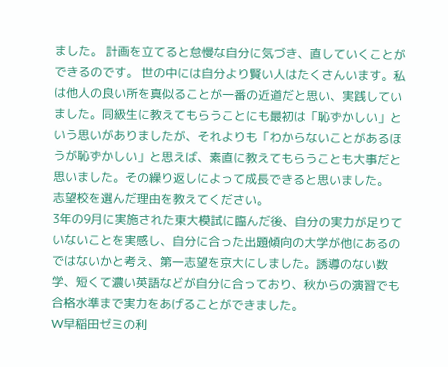ました。 計画を立てると怠慢な自分に気づき、直していくことができるのです。 世の中には自分より賢い人はたくさんいます。私は他人の良い所を真似ることが一番の近道だと思い、実践していました。同級生に教えてもらうことにも最初は「恥ずかしい」という思いがありましたが、それよりも「わからないことがあるほうが恥ずかしい」と思えば、素直に教えてもらうことも大事だと思いました。その繰り返しによって成長できると思いました。
志望校を選んだ理由を教えてください。
3年の9月に実施された東大模試に臨んだ後、自分の実力が足りていないことを実感し、自分に合った出題傾向の大学が他にあるのではないかと考え、第一志望を京大にしました。誘導のない数学、短くて濃い英語などが自分に合っており、秋からの演習でも合格水準まで実力をあげることができました。
W早稲田ゼミの利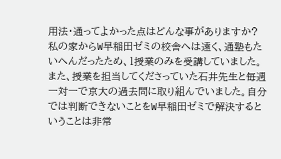用法・通ってよかった点はどんな事がありますか?
私の家からW早稲田ゼミの校舎へは遠く、通塾もたいへんだったため、1授業のみを受講していました。また、授業を担当してくださっていた石井先生と毎週一対一で京大の過去問に取り組んでいました。自分では判断できないことをW早稲田ゼミで解決するということは非常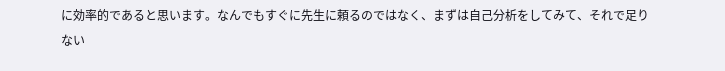に効率的であると思います。なんでもすぐに先生に頼るのではなく、まずは自己分析をしてみて、それで足りない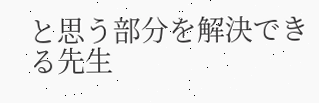と思う部分を解決できる先生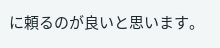に頼るのが良いと思います。